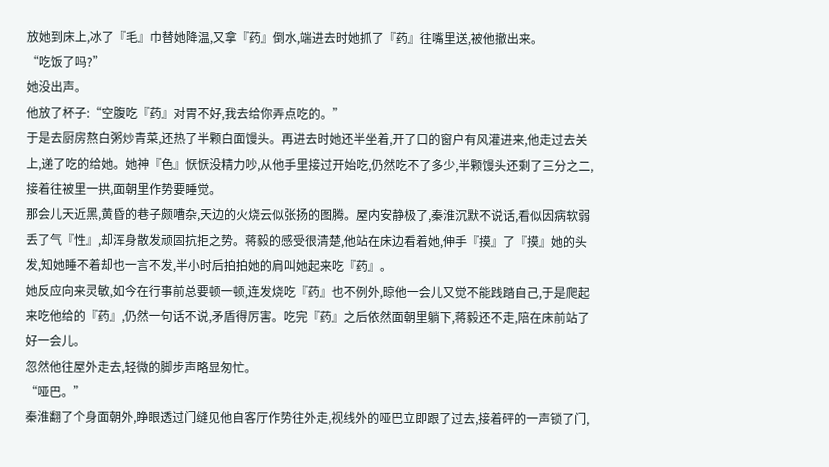放她到床上,冰了『毛』巾替她降温,又拿『药』倒水,端进去时她抓了『药』往嘴里送,被他撤出来。
“吃饭了吗?”
她没出声。
他放了杯子:“空腹吃『药』对胃不好,我去给你弄点吃的。”
于是去厨房熬白粥炒青菜,还热了半颗白面馒头。再进去时她还半坐着,开了口的窗户有风灌进来,他走过去关上,递了吃的给她。她神『色』恹恹没精力吵,从他手里接过开始吃,仍然吃不了多少,半颗馒头还剩了三分之二,接着往被里一拱,面朝里作势要睡觉。
那会儿天近黑,黄昏的巷子颇嘈杂,天边的火烧云似张扬的图腾。屋内安静极了,秦淮沉默不说话,看似因病软弱丢了气『性』,却浑身散发顽固抗拒之势。蒋毅的感受很清楚,他站在床边看着她,伸手『摸』了『摸』她的头发,知她睡不着却也一言不发,半小时后拍拍她的肩叫她起来吃『药』。
她反应向来灵敏,如今在行事前总要顿一顿,连发烧吃『药』也不例外,晾他一会儿又觉不能践踏自己,于是爬起来吃他给的『药』,仍然一句话不说,矛盾得厉害。吃完『药』之后依然面朝里躺下,蒋毅还不走,陪在床前站了好一会儿。
忽然他往屋外走去,轻微的脚步声略显匆忙。
“哑巴。”
秦淮翻了个身面朝外,睁眼透过门缝见他自客厅作势往外走,视线外的哑巴立即跟了过去,接着砰的一声锁了门,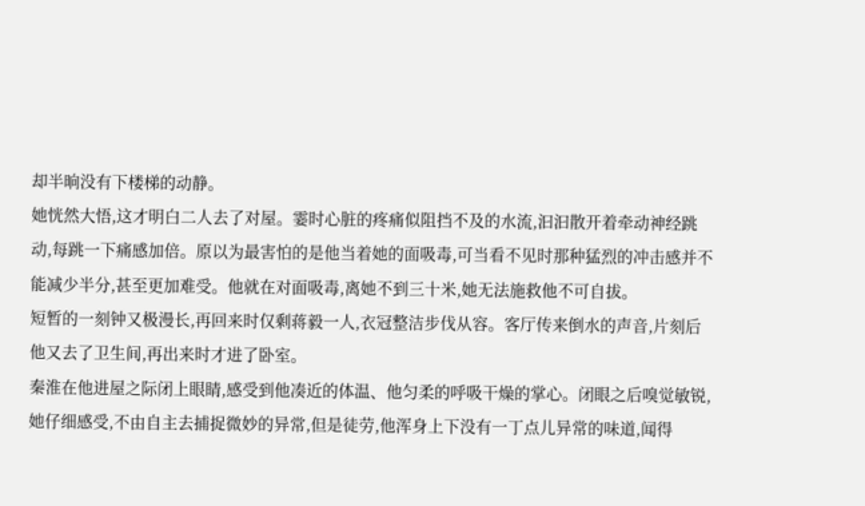却半晌没有下楼梯的动静。
她恍然大悟,这才明白二人去了对屋。霎时心脏的疼痛似阻挡不及的水流,汩汩散开着牵动神经跳动,每跳一下痛感加倍。原以为最害怕的是他当着她的面吸毒,可当看不见时那种猛烈的冲击感并不能减少半分,甚至更加难受。他就在对面吸毒,离她不到三十米,她无法施救他不可自拔。
短暂的一刻钟又极漫长,再回来时仅剩蒋毅一人,衣冠整洁步伐从容。客厅传来倒水的声音,片刻后他又去了卫生间,再出来时才进了卧室。
秦淮在他进屋之际闭上眼睛,感受到他凑近的体温、他匀柔的呼吸干燥的掌心。闭眼之后嗅觉敏锐,她仔细感受,不由自主去捕捉微妙的异常,但是徒劳,他浑身上下没有一丁点儿异常的味道,闻得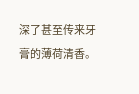深了甚至传来牙膏的薄荷清香。